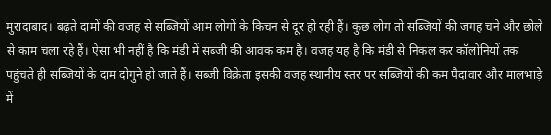मुरादाबाद। बढ़ते दामों की वजह से सब्जियों आम लोगों के किचन से दूर हो रही हैं। कुछ लोग तो सब्जियों की जगह चने और छोले से काम चला रहे हैं। ऐसा भी नहीं है कि मंडी में सब्जी की आवक कम है। वजह यह है कि मंडी से निकल कर कॉलोनियों तक पहुंचते ही सब्जियों के दाम दोगुने हो जाते हैं। सब्जी विक्रेता इसकी वजह स्थानीय स्तर पर सब्जियों की कम पैदावार और मालभाड़े में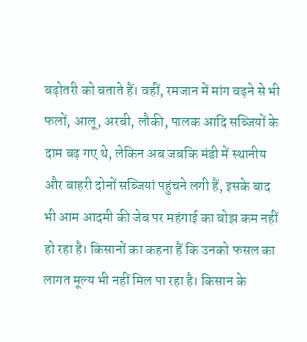बढ़ोतरी को बताते हैं। वहीं, रमजान में मांग बढ़ने से भी फलों, आलू, अरबी, लौकी, पालक आदि सब्जियों के दाम बढ़ गए थे, लेकिन अब जबकि मंडी में स्थानीय और बाहरी दोनों सब्जियां पहुंचने लगी हैं, इसके बाद भी आम आदमी की जेब पर महंगाई का बोझ कम नहीं हो रहा है। किसानों का कहना हैं कि उनको फसल का लागत मूल्य भी नहीं मिल पा रहा है। किसान के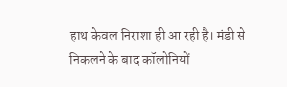हाथ केवल निराशा ही आ रही है। मंडी से निकलने के बाद कॉलोनियों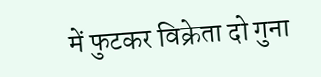में फुटकर विक्रेता दो गुना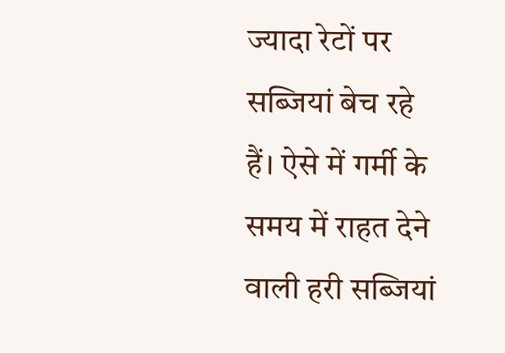ज्यादा रेटों पर सब्जियां बेच रहे हैं। ऐसे में गर्मी के समय में राहत देने वाली हरी सब्जियां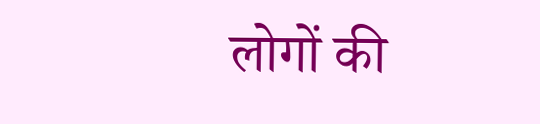लोगों की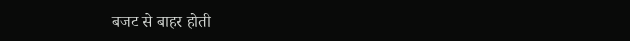बजट से बाहर होती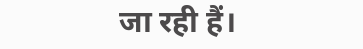जा रही हैं।